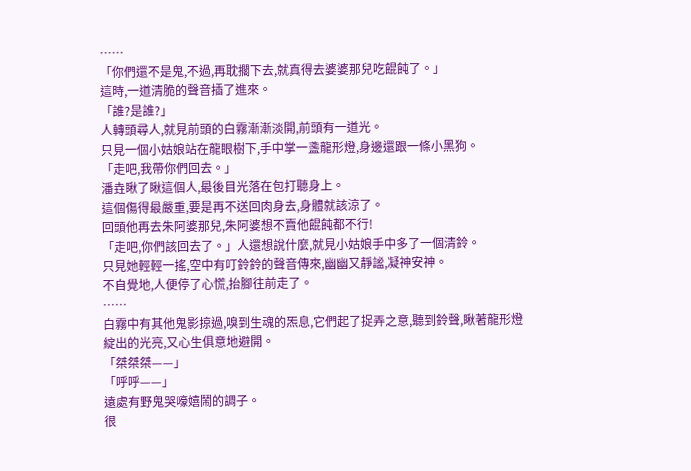……
「你們還不是鬼,不過,再耽擱下去,就真得去婆婆那兒吃餛飩了。」
這時,一道清脆的聲音插了進來。
「誰?是誰?」
人轉頭尋人,就見前頭的白霧漸漸淡開,前頭有一道光。
只見一個小姑娘站在龍眼樹下,手中掌一盞龍形燈,身邊還跟一條小黑狗。
「走吧,我帶你們回去。」
潘垚瞅了瞅這個人,最後目光落在包打聽身上。
這個傷得最嚴重,要是再不送回肉身去,身體就該涼了。
回頭他再去朱阿婆那兒,朱阿婆想不賣他餛飩都不行!
「走吧,你們該回去了。」人還想說什麼,就見小姑娘手中多了一個清鈴。
只見她輕輕一搖,空中有叮鈴鈴的聲音傳來,幽幽又靜謐,凝神安神。
不自覺地,人便停了心慌,抬腳往前走了。
……
白霧中有其他鬼影掠過,嗅到生魂的炁息,它們起了捉弄之意,聽到鈴聲,瞅著龍形燈綻出的光亮,又心生俱意地避開。
「桀桀桀——」
「呼呼——」
遠處有野鬼哭嚎嬉鬧的調子。
很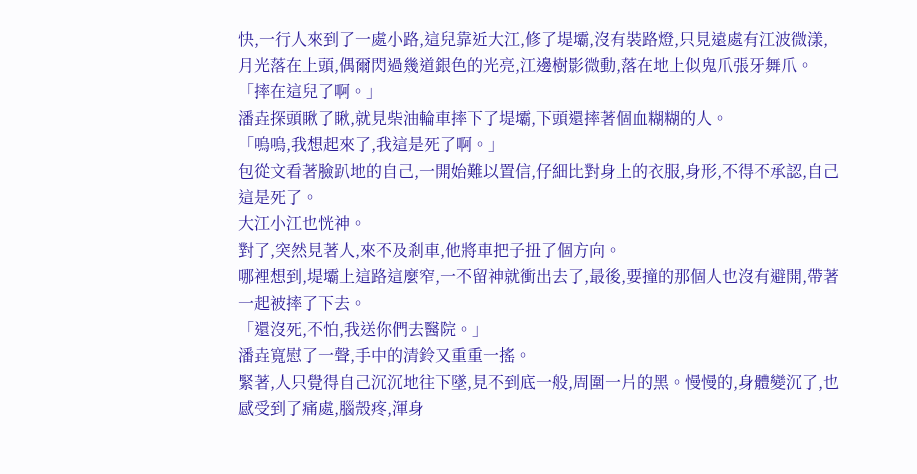快,一行人來到了一處小路,這兒靠近大江,修了堤壩,沒有裝路燈,只見遠處有江波微漾,月光落在上頭,偶爾閃過幾道銀色的光亮,江邊樹影微動,落在地上似鬼爪張牙舞爪。
「摔在這兒了啊。」
潘垚探頭瞅了瞅,就見柴油輪車摔下了堤壩,下頭還摔著個血糊糊的人。
「嗚嗚,我想起來了,我這是死了啊。」
包從文看著臉趴地的自己,一開始難以置信,仔細比對身上的衣服,身形,不得不承認,自己這是死了。
大江小江也恍神。
對了,突然見著人,來不及剎車,他將車把子扭了個方向。
哪裡想到,堤壩上這路這麼窄,一不留神就衝出去了,最後,要撞的那個人也沒有避開,帶著一起被摔了下去。
「還沒死,不怕,我送你們去醫院。」
潘垚寬慰了一聲,手中的清鈴又重重一搖。
緊著,人只覺得自己沉沉地往下墜,見不到底一般,周圍一片的黑。慢慢的,身體變沉了,也感受到了痛處,腦殼疼,渾身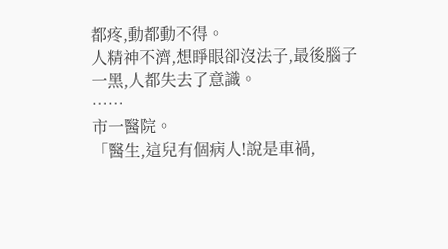都疼,動都動不得。
人精神不濟,想睜眼卻沒法子,最後腦子一黑,人都失去了意識。
……
市一醫院。
「醫生,這兒有個病人!說是車禍,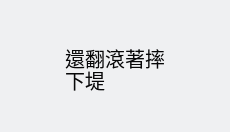還翻滾著摔下堤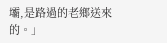壩,是路過的老鄉送來的。」